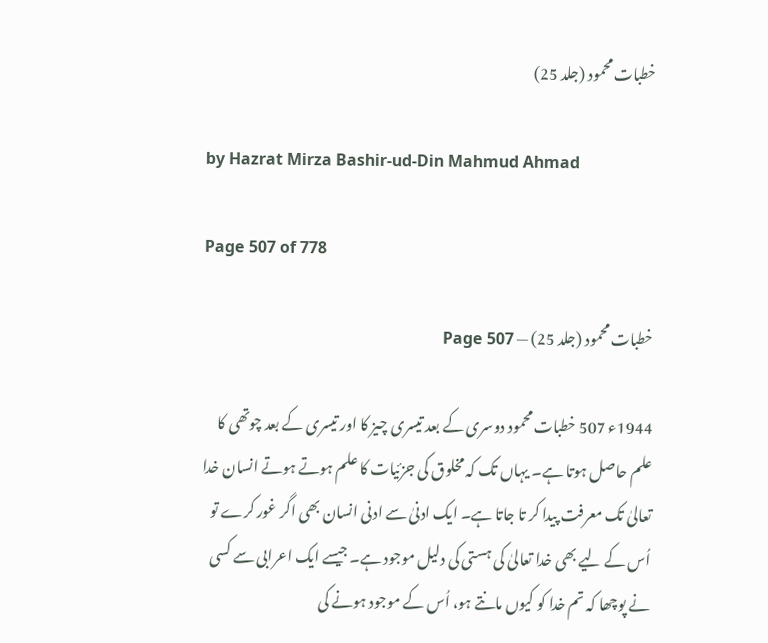خطبات محمود (جلد 25)

by Hazrat Mirza Bashir-ud-Din Mahmud Ahmad

Page 507 of 778

خطبات محمود (جلد 25) — Page 507

1944ء 507 خطبات محمود دوسری کے بعد تیسری چیز کا اور تیسری کے بعد چوتھی کا علم حاصل ہوتا ہے۔ یہاں تک کہ مخلوق کی جزئیات کا علم ہوتے ہوتے انسان خدا تعالیٰ تک معرفت پیدا کر تا جاتا ہے۔ ایک ادنیٰ سے ادنی انسان بھی اگر غور کرے تو اُس کے لیے بھی خدا تعالیٰ کی ہستی کی دلیل موجود ہے۔ جیسے ایک اعرابی سے کسی نے پوچھا کہ تم خدا کو کیوں مانتے ہو، اُس کے موجود ہونے کی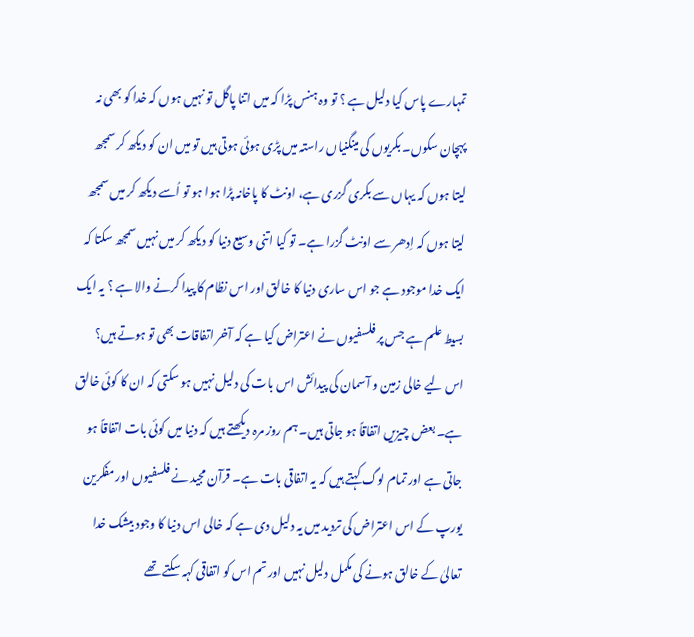تمہارے پاس کیا دلیل ہے ؟ تو وہ ہنس پڑا کہ میں اتنا پاگل تو نہیں ہوں کہ خدا کو بھی نہ پہچان سکوں۔ بکریوں کی مینگنیاں راستہ میں پڑی ہوئی ہوتی ہیں تو میں ان کو دیکھ کر سمجھ لیتا ہوں کہ یہاں سے بکری گزری ہے، اونٹ کا پاخانہ پڑا ہوا ہو تو اُسے دیکھ کر میں سمجھ لیتا ہوں کہ اِدھر سے اونٹ گزرا ہے۔ تو کیا اتنی وسیع دنیا کو دیکھ کر میں نہیں سمجھ سکتا کہ ایک خدا موجود ہے جو اس ساری دنیا کا خالق اور اس نظام کا پیدا کرنے والا ہے ؟ یہ ایک بسیط علم ہے جس پر فلسفیوں نے اعتراض کیا ہے کہ آخر اتفاقات بھی تو ہوتے ہیں؟ اس لیے خالی زمین و آسمان کی پیدائش اس بات کی دلیل نہیں ہو سکتی کہ ان کا کوئی خالق ہے۔ بعض چیزیں اتفاقاً ہو جاتی ہیں۔ ہم روز مرہ دیکھتے ہیں کہ دنیا میں کوئی بات اتفاقاً ہو جاتی ہے اور تمام لوگ کہتے ہیں کہ یہ اتفاقی بات ہے۔ قرآن مجید نے فلسفیوں اور مفکرین یورپ کے اس اعتراض کی تردید میں یہ دلیل دی ہے کہ خالی اس دنیا کا وجود بیشک خدا تعالیٰ کے خالق ہونے کی مکمل دلیل نہیں اور تم اس کو اتفاقی کہہ سکتے تھے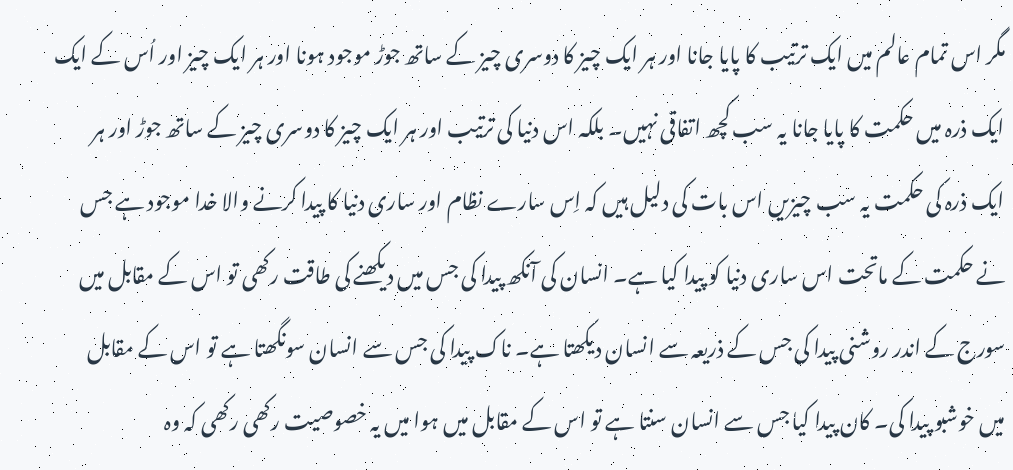مگر اس تمام عالم میں ایک ترتیب کا پایا جانا اور ہر ایک چیز کا دوسری چیز کے ساتھ جوڑ موجود ہونا اور ہر ایک چیز اور اُس کے ایک ایک ذرہ میں حکمت کا پایا جانا یہ سب کچھ اتفاقی نہیں۔ بلکہ اس دنیا کی ترتیب اور ہر ایک چیز کا دوسری چیز کے ساتھ جوڑ اور ہر ایک ذرہ کی حکمت یہ سب چیزیں اس بات کی دلیل ہیں کہ اِس سارے نظام اور ساری دنیا کا پیدا کرنے والا خدا موجود ہے جس نے حکمت کے ماتحت اس ساری دنیا کو پیدا کیا ہے۔ انسان کی آنکھ پیدا کی جس میں دیکھنے کی طاقت رکھی تو اس کے مقابل میں سورج کے اندر روشنی پیدا کی جس کے ذریعہ سے انسان دیکھتا ہے۔ ناک پیدا کی جس سے انسان سونگھتا ہے تو اس کے مقابل میں خوشبو پیدا کی۔ کان پیدا کیا جس سے انسان سنتا ہے تو اس کے مقابل میں ہوا میں یہ خصوصیت رکھی رکھی کہ وہ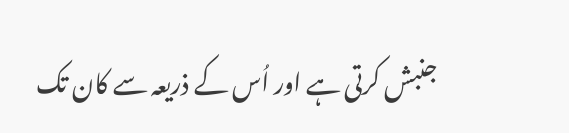جنبش کرتی ہے اور اُس کے ذریعہ سے کان تک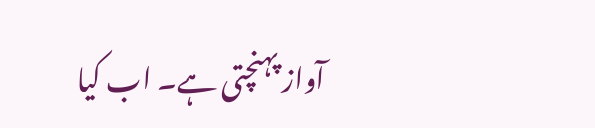آواز پہنچتی ہے۔ اب کیا